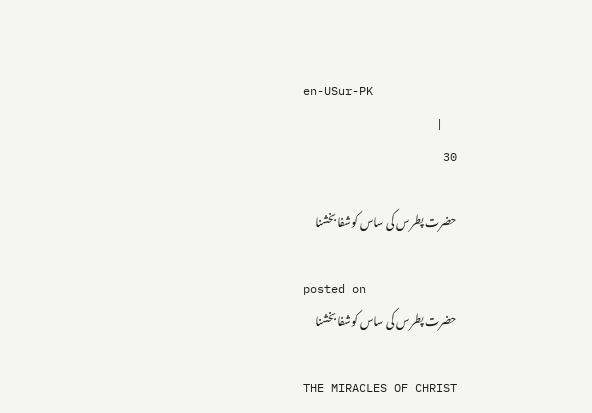en-USur-PK
  |
30

حضرت پطرس کی ساس کوشفا بخشنا

posted on
حضرت پطرس کی ساس کوشفا بخشنا

THE MIRACLES OF CHRIST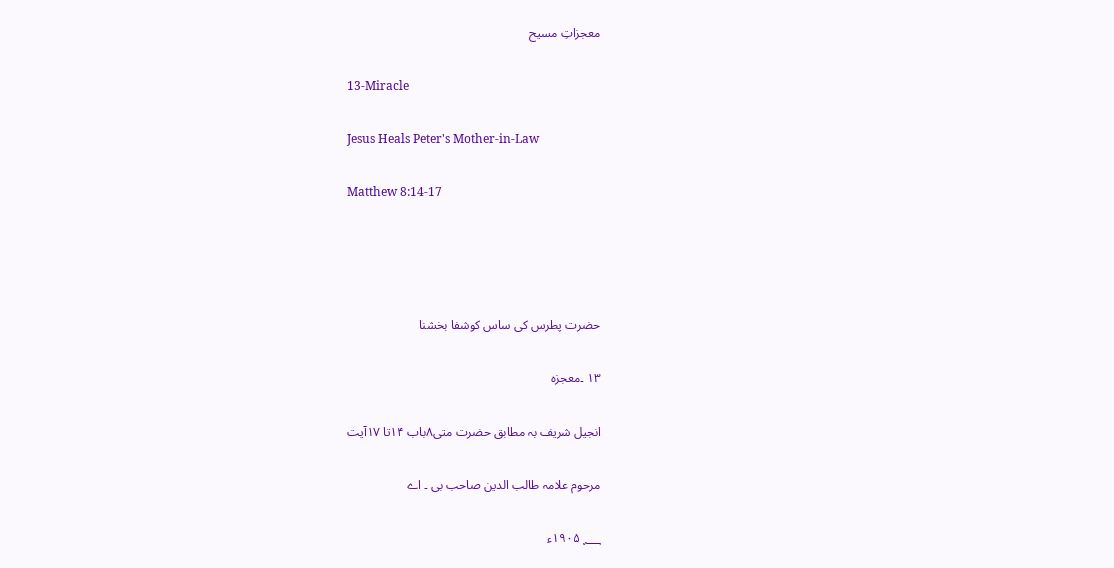معجزاتِ مسیح

13-Miracle

Jesus Heals Peter's Mother-in-Law

Matthew 8:14-17




حضرت پطرس کی ساس کوشفا بخشنا

۱۳ ۔معجزہ

انجیل شریف بہ مطابق حضرت متی۸باب ۱۴تا ۱۷آیت

مرحوم علامہ طالب الدین صاحب بی ۔ اے

؁ ۱۹۰۵ء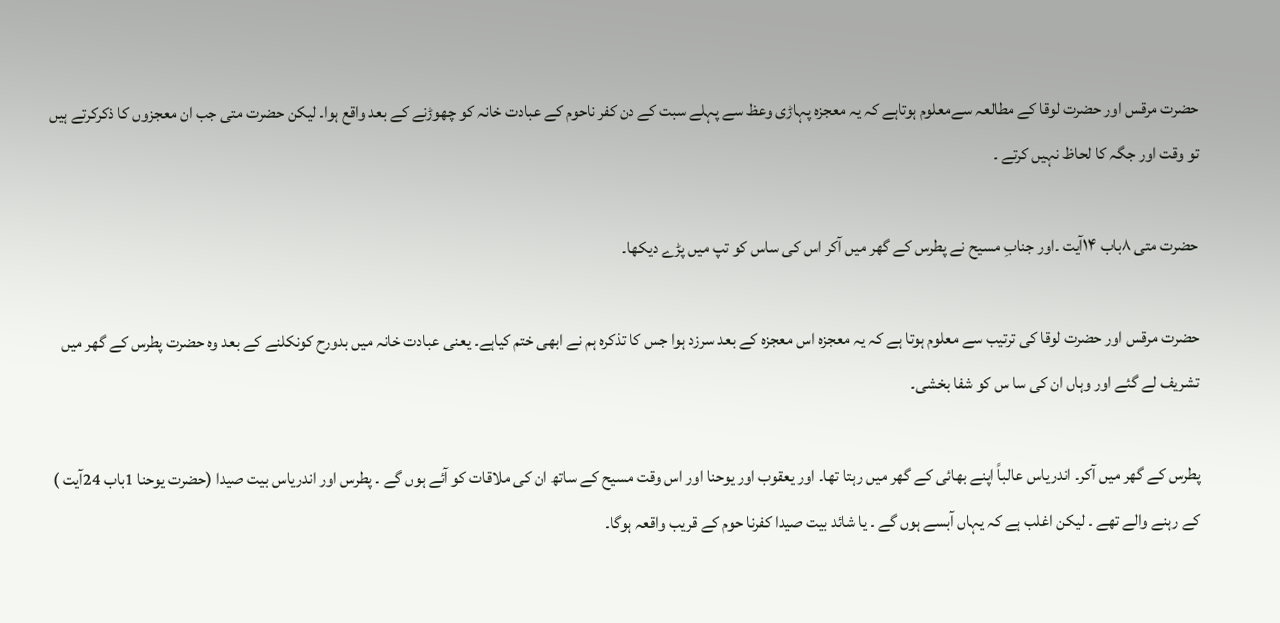حضرت مرقس اور حضرت لوقا کے مطالعہ سےمعلوم ہوتاہے کہ یہ معجزہ پہاڑی وعظ سے پہلے سبت کے دن کفر ناحوم کے عبادت خانہ کو چھوڑنے کے بعد واقع ہوا۔ لیکن حضرت متی جب ان معجزوں کا ذکرکرتے ہیں تو وقت اور جگہ کا لحاظ نہیں کرتے ۔

حضرت متی ۸باب ۱۴آیت ۔اور جنابِ مسیح نے پطرس کے گھر میں آکر اس کی ساس کو تپ میں پڑے دیکھا۔

حضرت مرقس اور حضرت لوقا کی ترتیب سے معلوم ہوتا ہے کہ یہ معجزہ اس معجزہ کے بعد سرزد ہوا جس کا تذکرہ ہم نے ابھی ختم کیاہے۔ یعنی عبادت خانہ میں بدورح کونکلنے کے بعد وہ حضرت پطرس کے گھر میں تشریف لے گئے اور وہاں ان کی سا س کو شفا بخشی۔

پطرس کے گھر میں آکر۔ اندریاس عالباً اپنے بھائی کے گھر میں رہتا تھا۔ اور یعقوب اور یوحنا اور اس وقت مسیح کے ساتھ ان کی ملاقات کو آئے ہوں گے ۔ پطرس اور اندریاس بیت صیدا (حضرت یوحنا 1باب 24آیت ) کے رہنے والے تھے ۔ لیکن اغلب ہے کہ یہاں آبسے ہوں گے ۔ یا شائد بیت صیدا کفرنا حوم کے قریب واقعہ ہوگا۔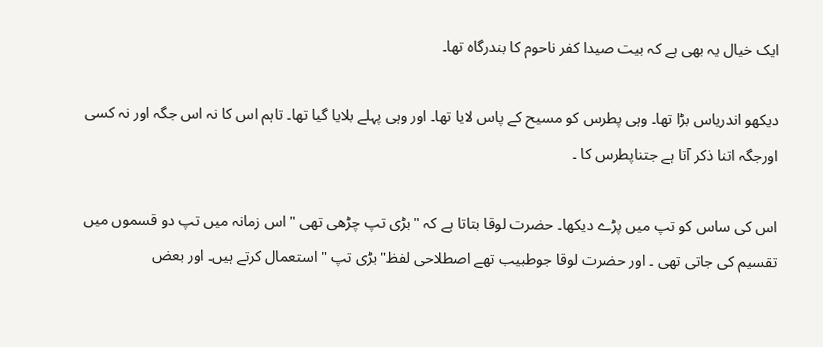ایک خیال یہ بھی ہے کہ بیت صیدا کفر ناحوم کا بندرگاہ تھا۔

دیکھو اندریاس بڑا تھا۔ وہی پطرس کو مسیح کے پاس لایا تھا۔ اور وہی پہلے بلایا گیا تھا۔ تاہم اس کا نہ اس جگہ اور نہ کسی اورجگہ اتنا ذکر آتا ہے جتناپطرس کا ۔

اس کی ساس کو تپ میں پڑے دیکھا۔ حضرت لوقا بتاتا ہے کہ "بڑی تپ چڑھی تھی " اس زمانہ میں تپ دو قسموں میں تقسیم کی جاتی تھی ۔ اور حضرت لوقا جوطبیب تھے اصطلاحی لفظ"بڑی تپ " استعمال کرتے ہیں۔ اور بعض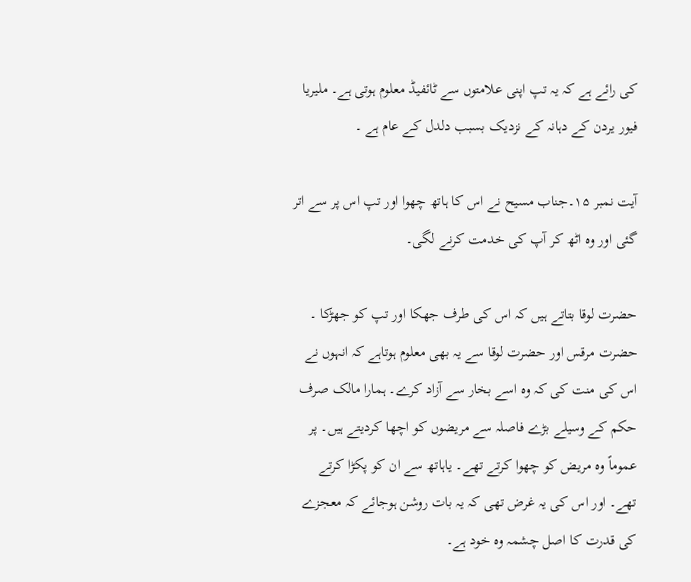کی رائے ہے کہ یہ تپ اپنی علامتوں سے ٹائفیڈ معلوم ہوتی ہے۔ ملیریا فیور یردن کے دہانہ کے نزدیک بسبب دلدل کے عام ہے ۔

آیت نمبر ۱۵۔جناب مسیح نے اس کا ہاتھ چھوا اور تپ اس پر سے اتر گئی اور وہ اٹھ کر آپ کی خدمت کرنے لگی۔

حضرت لوقا بتاتے ہیں کہ اس کی طرف جھکا اور تپ کو جھڑکا ۔ حضرت مرقس اور حضرت لوقا سے یہ بھی معلوم ہوتاہے کہ انہوں نے اس کی منت کی کہ وہ اسے بخار سے آزاد کرے۔ ہمارا مالک صرف حکم کے وسیلے بڑے فاصلہ سے مریضوں کو اچھا کردیتے ہیں۔ پر عموماً وہ مریض کو چھوا کرتے تھے۔ یاہاتھ سے ان کو پکڑا کرتے تھے۔ اور اس کی یہ غرض تھی کہ یہ بات روشن ہوجائے کہ معجزے کی قدرت کا اصل چشمہ وہ خود ہے۔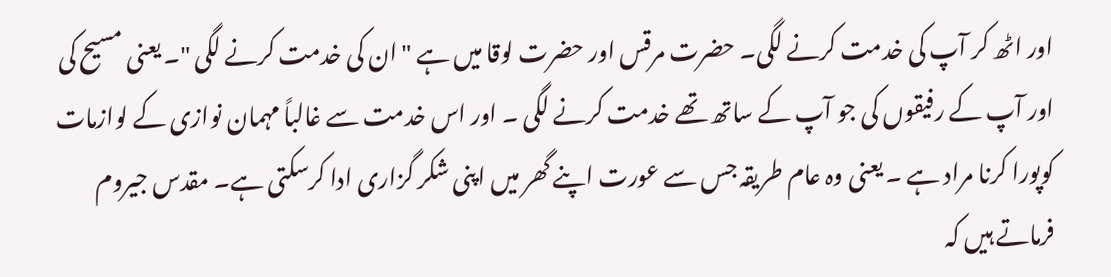اور اٹھ کر آپ کی خدمت کرنے لگی۔ حضرت مرقس اور حضرت لوقا میں ہے "ان کی خدمت کرنے لگی "۔ یعنی مسیح کی اور آپ کے رفیقوں کی جو آپ کے ساتھ تھے خدمت کرنے لگی ۔ اور اس خدمت سے غالباً مہمان نوازی کے لوازمات کوپورا کرنا مراد ہے ۔ یعنی وہ عام طریقہ جس سے عورت اپنے گھر میں اپنی شکر گزاری ادا کرسکتی ہے۔ مقدس جیروم فرماتے ہیں کہ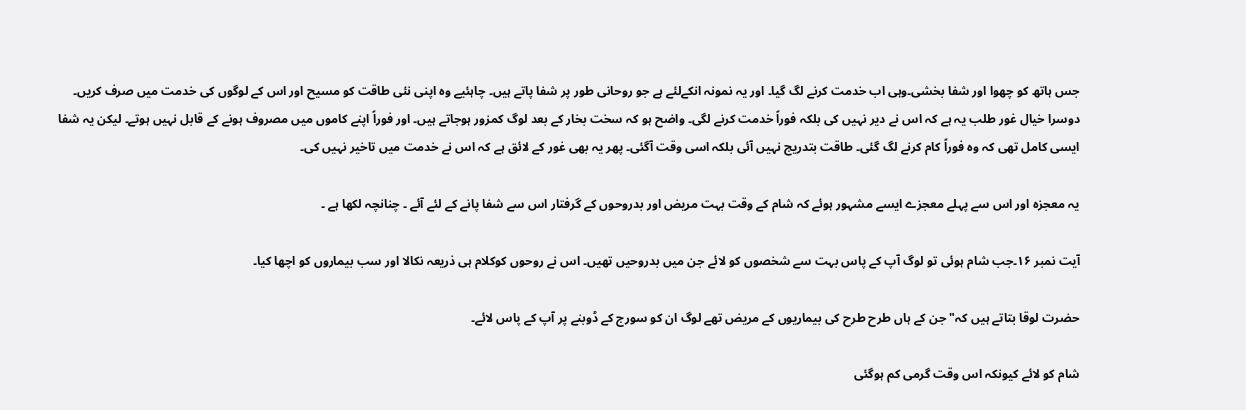جس ہاتھ کو چھوا اور شفا بخشی۔وہی اب خدمت کرنے لگ گیا۔ اور یہ نمونہ انکےلئے ہے جو روحانی طور پر شفا پاتے ہیں۔ چاہئیے وہ اپنی نئی طاقت کو مسیح اور اس کے لوگوں کی خدمت میں صرف کریں۔ دوسرا خیال غور طلب یہ ہے کہ اس نے دیر نہیں کی بلکہ فوراً خدمت کرنے لگی۔ واضح ہو کہ سخت بخار کے بعد لوگ کمزور ہوجاتے ہیں۔ اور فوراً اپنے کاموں میں مصروف ہونے کے قابل نہیں ہوتے۔ لیکن یہ شفا ایسی کامل تھی کہ وہ فوراً کام کرنے لگ گئی۔ طاقت بتدریج نہیں آئی بلکہ اسی وقت آگئی۔ پھر یہ بھی غور کے لائق ہے کہ اس نے خدمت میں تاخیر نہیں کی۔

یہ معجزه اور اس سے پہلے معجزے ایسے مشہور ہوئے کہ شام کے وقت بہت مریض اور بدروحوں کے گرفتار اس سے شفا پانے کے لئے آئے ۔ چنانچہ لکھا ہے ۔

آیت نمبر ۱۶۔جب شام ہوئی تو لوگ آپ کے پاس بہت سے شخصوں کو لائے جن میں بدروحیں تھیں۔ اس نے روحوں کوکلام ہی ذریعہ نکالا اور سب بیماروں کو اچھا کیا۔

حضرت لوقا بتاتے ہیں کہ" جن کے ہاں طرح طرح کی بیماریوں کے مریض تھے لوگ ان کو سورج کے ڈوبنے پر آپ کے پاس لائے۔

شام کو لائے کیونکہ اس وقت گرمی کم ہوگئی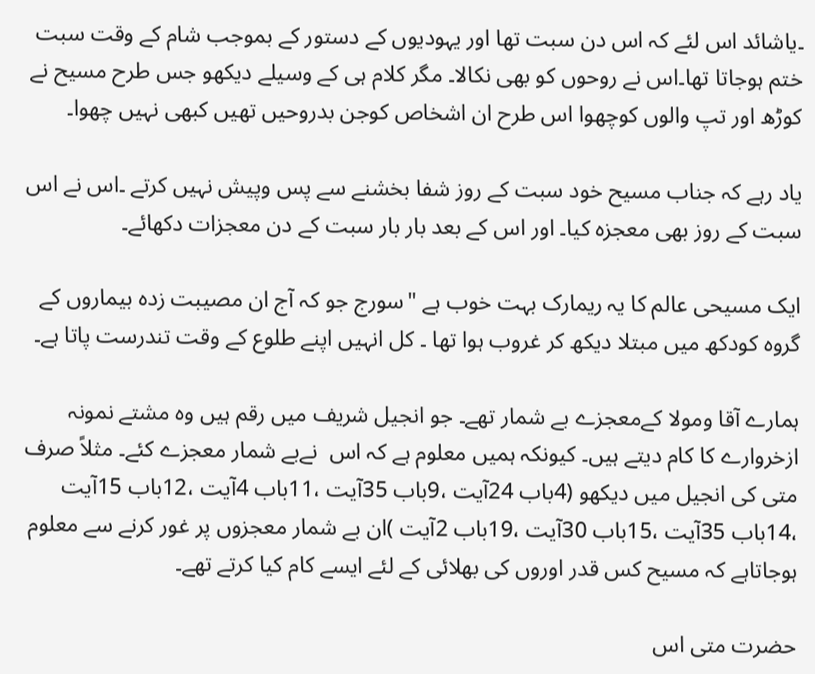۔یاشائد اس لئے کہ اس دن سبت تھا اور یہودیوں کے دستور کے بموجب شام کے وقت سبت ختم ہوجاتا تھا۔اس نے روحوں کو بھی نکالا۔ مگر کلام ہی کے وسیلے دیکھو جس طرح مسیح نے کوڑھ اور تپ والوں کوچھوا اس طرح ان اشخاص کوجن بدروحیں تھیں کبھی نہیں چھوا۔

یاد رہے کہ جناب مسیح خود سبت کے روز شفا بخشنے سے پس وپیش نہیں کرتے ۔اس نے اس سبت کے روز بھی معجزہ کیا۔ اور اس کے بعد بار بار سبت کے دن معجزات دکھائے۔

ایک مسیحی عالم کا یہ ریمارک بہت خوب ہے "سورج جو کہ آج ان مصیبت زدہ بیماروں کے گروہ کودکھ میں مبتلا دیکھ کر غروب ہوا تھا ۔ کل انہیں اپنے طلوع کے وقت تندرست پاتا ہے۔

ہمارے آقا ومولا کےمعجزے بے شمار تھے۔ جو انجیل شریف میں رقم ہیں وہ مشتے نمونہ ازخروارے کا کام دیتے ہیں۔ کیونکہ ہمیں معلوم ہے کہ اس  نےبے شمار معجزے کئے۔ مثلاً صرف متی کی انجیل میں دیکھو (4باب 24آیت ،9باب 35آیت ،11باب 4آیت ،12باب 15آیت ،14باب 35آیت ،15باب 30آیت ،19باب 2آیت )ان بے شمار معجزوں پر غور کرنے سے معلوم ہوجاتاہے کہ مسیح کس قدر اوروں کی بھلائی کے لئے ایسے کام کیا کرتے تھے۔

حضرت متی اس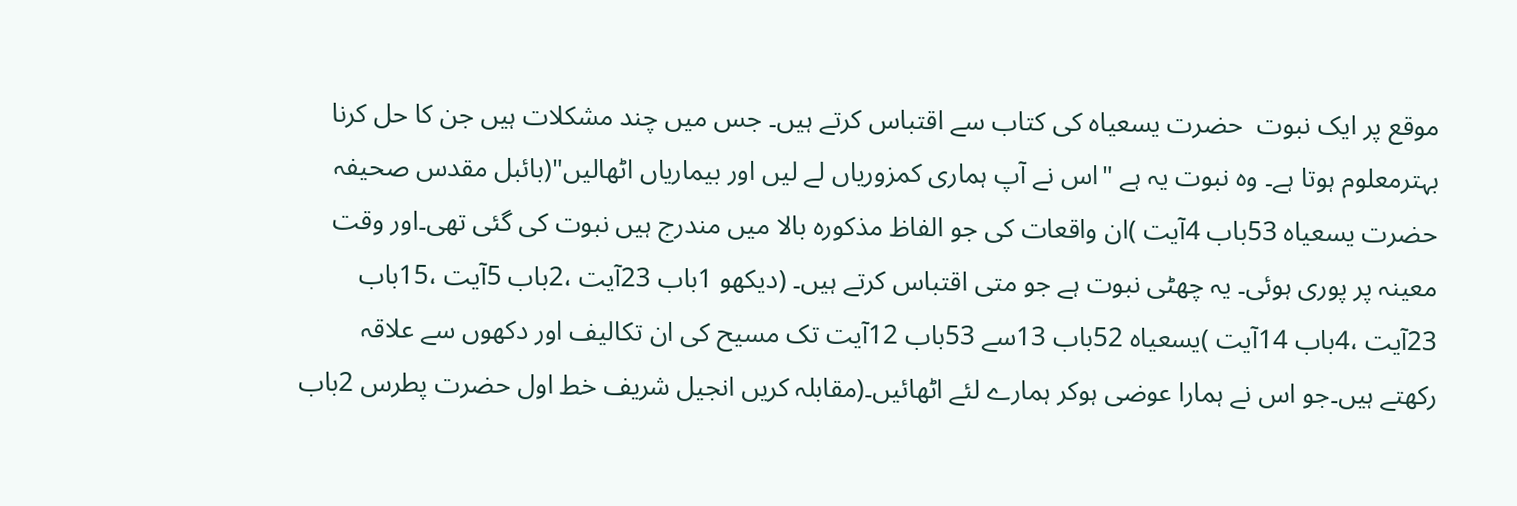موقع پر ایک نبوت  حضرت یسعیاہ کی کتاب سے اقتباس کرتے ہیں۔ جس میں چند مشکلات ہیں جن کا حل کرنا بہترمعلوم ہوتا ہے۔ وہ نبوت یہ ہے "اس نے آپ ہماری کمزوریاں لے لیں اور بیماریاں اٹھالیں"(بائبل مقدس صحیفہ حضرت یسعیاہ 53باب 4آیت )ان واقعات کی جو الفاظ مذکورہ بالا میں مندرج ہیں نبوت کی گئی تھی۔اور وقت معینہ پر پوری ہوئی۔ یہ چھٹی نبوت ہے جو متی اقتباس کرتے ہیں۔ (دیکھو 1باب 23آیت ،2باب 5آیت ،15باب 23آیت ،4باب 14آیت )یسعیاہ 52باب 13سے 53باب 12آیت تک مسیح کی ان تکالیف اور دکھوں سے علاقہ رکھتے ہیں۔جو اس نے ہمارا عوضی ہوکر ہمارے لئے اٹھائیں۔(مقابلہ کریں انجیل شریف خط اول حضرت پطرس 2باب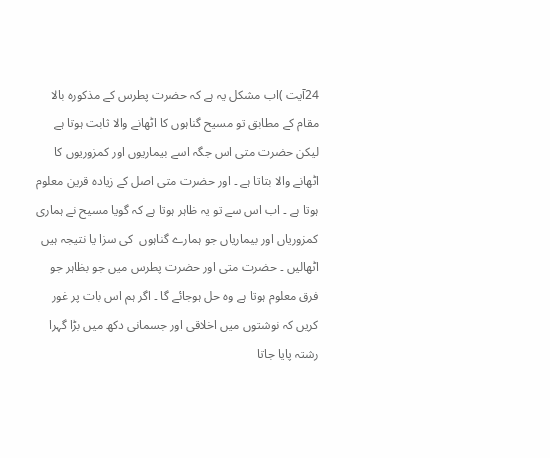24آیت )اب مشکل یہ ہے کہ حضرت پطرس کے مذکورہ بالا مقام کے مطابق تو مسیح گناہوں کا اٹھانے والا ثابت ہوتا ہے لیکن حضرت متی اس جگہ اسے بیماریوں اور کمزوریوں کا اٹھانے والا بتاتا ہے ۔ اور حضرت متی اصل کے زیادہ قرین معلوم ہوتا ہے ۔ اب اس سے تو یہ ظاہر ہوتا ہے کہ گویا مسیح نے ہماری کمزوریاں اور بیماریاں جو ہمارے گناہوں  کی سزا یا نتیجہ ہیں اٹھالیں ۔ حضرت متی اور حضرت پطرس میں جو بظاہر جو فرق معلوم ہوتا ہے وہ حل ہوجائے گا ۔ اگر ہم اس بات پر غور کریں کہ نوشتوں میں اخلاقی اور جسمانی دکھ میں بڑا گہرا رشتہ پایا جاتا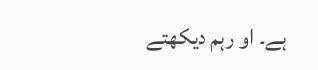ہے۔ او رہم دیکھتے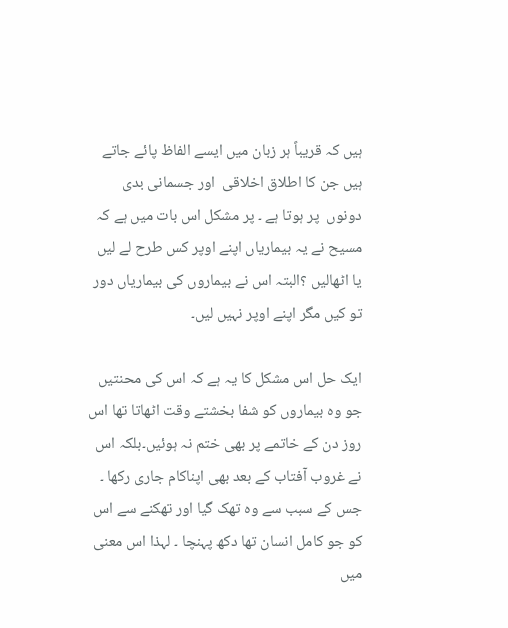ہیں کہ قریباً ہر زبان میں ایسے الفاظ پائے جاتے ہیں جن کا اطلاق اخلاقی  اور جسمانی بدی دونوں  پر ہوتا ہے ۔ پر مشکل اس بات میں ہے کہ مسیح نے یہ بیماریاں اپنے اوپر کس طرح لے لیں یا اٹھالیں ؟البتہ اس نے بیماروں کی بیماریاں دور تو کیں مگر اپنے اوپر نہیں لیں۔

ایک حل اس مشکل کا یہ ہے کہ اس کی محنتیں جو وہ بیماروں کو شفا بخشتے وقت اٹھاتا تھا اس روز دن کے خاتمے پر بھی ختم نہ ہوئیں۔بلکہ اس نے غروب آفتاب کے بعد بھی اپناکام جاری رکھا ۔ جس کے سبب سے وہ تھک گیا اور تھکنے سے اس کو جو کامل انسان تھا دکھ پہنچا ۔ لہذا اس معنی میں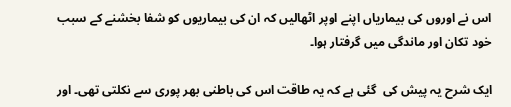اس نے اوروں کی بیماریاں اپنے اوپر اٹھالیں کہ ان کی بیماریوں کو شفا بخشنے کے سبب خود تکان اور ماندگی میں گرفتار ہوا۔

ایک شرح یہ پیش کی  گئی ہے کہ یہ طاقت اس کی باطنی بھر پوری سے نکلتی تھی۔ اور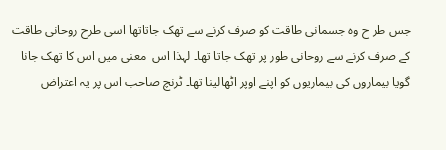جس طر ح وہ جسمانی طاقت کو صرف کرنے سے تھک جاتاتھا اسی طرح روحانی طاقت کے صرف کرنے سے روحانی طور پر تھک جاتا تھا۔ لہذا اس  معنی میں اس کا تھک جانا گویا بیماروں کی بیماریوں کو اپنے اوپر اٹھالینا تھا۔ ٹرنچ صاحب اس پر یہ اعتراض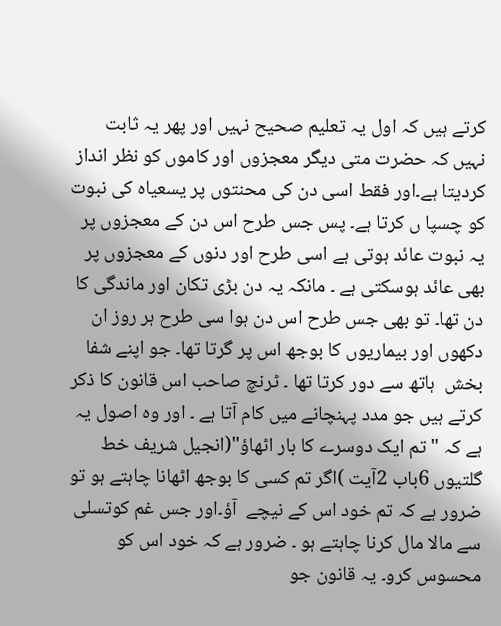کرتے ہیں کہ اول یہ تعلیم صحیح نہیں اور پھر یہ ثابت نہیں کہ حضرت متی دیگر معجزوں اور کاموں کو نظر انداز کردیتا ہے۔اور فقط اسی دن کی محنتوں پر یسعیاہ کی نبوت کو چسپا ں کرتا ہے۔ پس جس طرح اس دن کے معجزوں پر یہ نبوت عائد ہوتی ہے اسی طرح اور دنوں کے معجزوں پر بھی عائد ہوسکتی ہے ۔ مانکہ یہ دن بڑی تکان اور ماندگی کا دن تھا۔ تو بھی جس طرح اس دن ہوا سی طرح ہر روز ان دکھوں اور بیماریوں کا بوجھ اس پر گرتا تھا۔ جو اپنے شفا بخش  ہاتھ سے دور کرتا تھا ۔ ٹرنچ صاحب اس قانون کا ذکر کرتے ہیں جو مدد پہنچانے میں کام آتا ہے ۔ اور وہ اصول یہ ہے کہ "تم ایک دوسرے کا بار اٹھاؤ"(انجیل شریف خط  گلتیوں 6باب 2آیت )اگر تم کسی کا بوجھ اٹھانا چاہتے ہو تو ضرور ہے کہ تم خود اس کے نیچے  آؤ۔اور جس غم کوتسلی سے مالا مال کرنا چاہتے ہو ۔ ضرور ہے کہ خود اس کو محسوس کرو۔ یہ قانون جو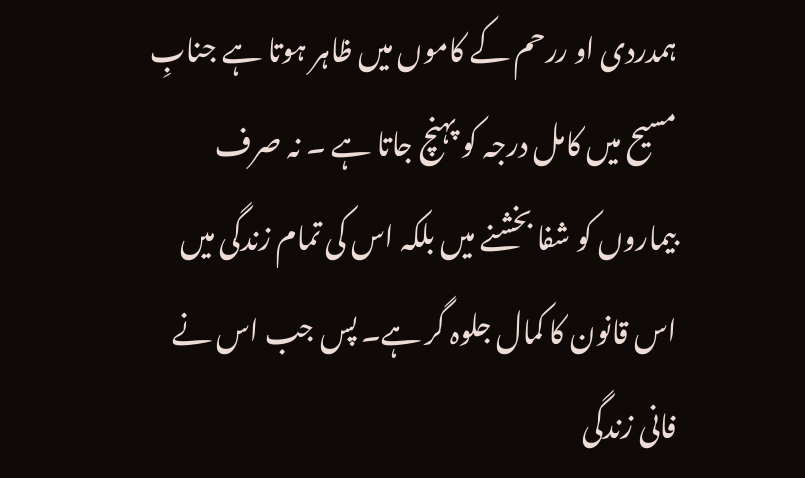ہمدردی او ررحم کے کاموں میں ظاہر ہوتا ہے جنابِ مسیح میں کامل درجہ کو پہنچ جاتا ہے ۔ نہ صرف بیماروں کو شفا بخشنے میں بلکہ اس کی تمام زندگی میں اس قانون کا کمال جلوہ گر ہے۔ پس جب اس نے فانی زندگی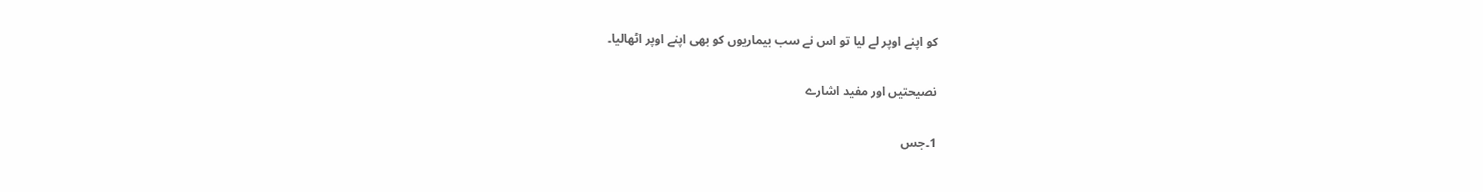کو اپنے اوپر لے لیا تو اس نے سب بیماریوں کو بھی اپنے اوپر اٹھالیا۔

نصیحتیں اور مفید اشارے

1۔جس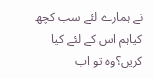نے ہمارے لئے سب کچھ کیاہم اس کے لئے کیا کریں؟وہ تو اب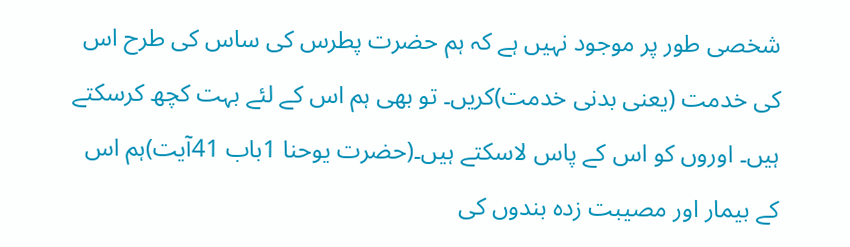شخصی طور پر موجود نہیں ہے کہ ہم حضرت پطرس کی ساس کی طرح اس کی خدمت (یعنی بدنی خدمت)کریں۔ تو بھی ہم اس کے لئے بہت کچھ کرسکتے ہیں۔ اوروں کو اس کے پاس لاسکتے ہیں۔(حضرت یوحنا 1باب 41آیت)ہم اس کے بیمار اور مصیبت زدہ بندوں کی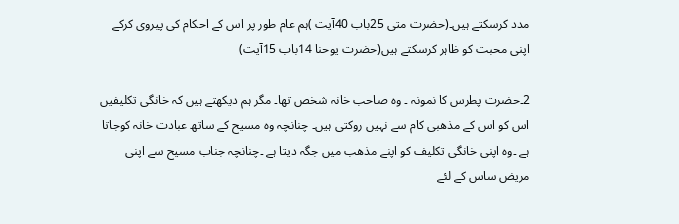مدد کرسکتے ہیں۔(حضرت متی 25باب 40آیت )ہم عام طور پر اس کے احکام کی پیروی کرکے اپنی محبت کو ظاہر کرسکتے ہیں(حضرت یوحنا 14باب 15آیت)

2۔حضرت پطرس کا نمونہ ۔ وہ صاحب خانہ شخص تھا۔ مگر ہم دیکھتے ہیں کہ خانگی تکلیفیں  اس کو اس کے مذهبی کام سے نہیں روکتی ہیں۔ چنانچہ وہ مسیح کے ساتھ عبادت خانہ کوجاتا ہے ۔وہ اپنی خانگی تکلیف کو اپنے مذهب میں جگہ دیتا ہے ۔چنانچہ جناب مسیح سے اپنی مریض ساس کے لئے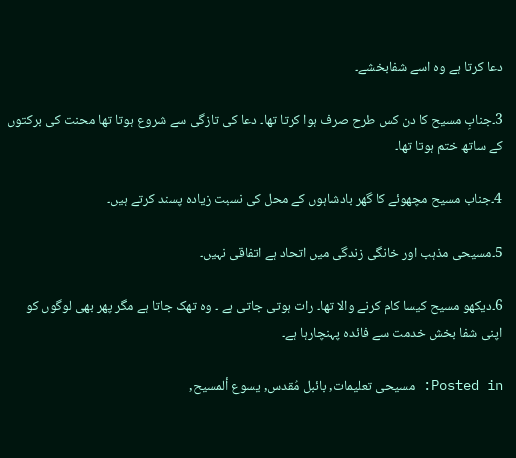دعا کرتا ہے وہ اسے شفابخشے۔

3۔جنابِ مسیح کا دن کس طرح صرف ہوا کرتا تھا۔ دعا کی تازگی سے شروع ہوتا تھا محنت کی برکتوں کے ساتھ ختم ہوتا تھا۔

4۔جناب مسیح مچھوئے کا گھر بادشاہوں کے محل کی نسبت زیادہ پسند کرتے ہیں۔

5۔مسیحی مذہب اور خانگی زندگی میں اتحاد ہے اتفاقی نہیں۔

6۔دیکھو مسیح کیسا کام کرنے والا تھا۔ رات ہوتی جاتی ہے ۔ وہ تھک جاتا ہے مگر پھر بھی لوگوں کو اپنی شفا بخش خدمت سے فائدہ پہنچارہا ہے۔

Posted in: مسیحی تعلیمات, بائبل مُقدس, یسوع ألمسیح,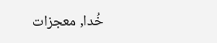خُدا, معجزات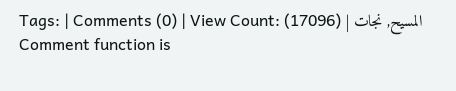المسیح, نجات | Tags: | Comments (0) | View Count: (17096)
Comment function is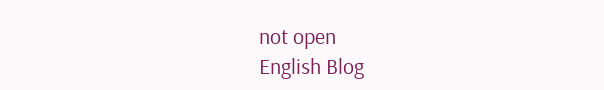not open
English Blog